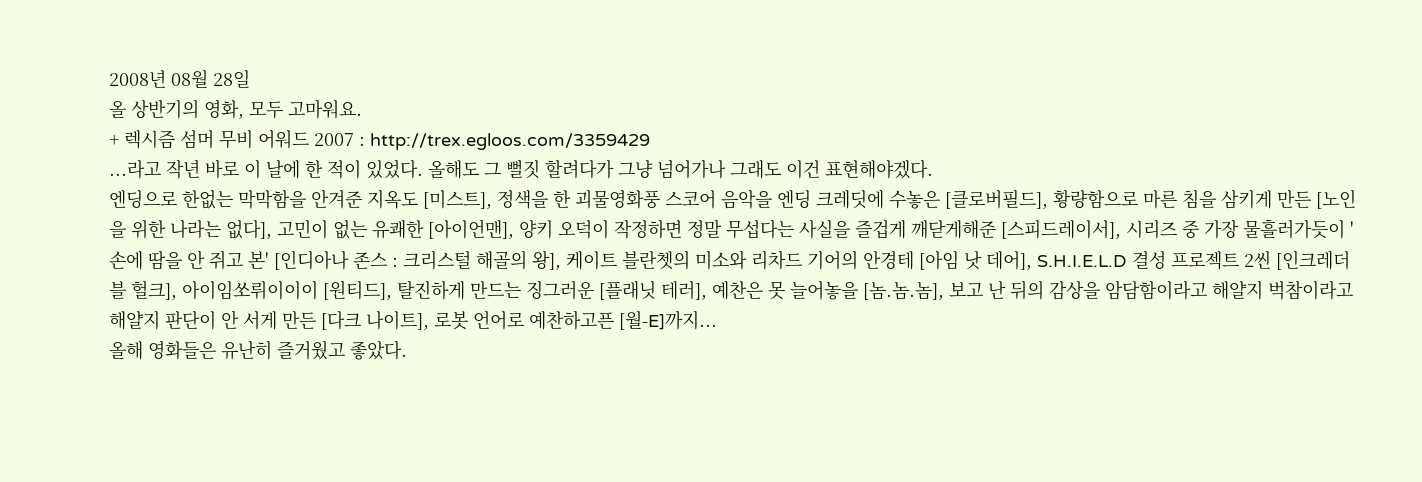2008년 08월 28일
올 상반기의 영화, 모두 고마워요.
+ 렉시즘 섬머 무비 어워드 2007 : http://trex.egloos.com/3359429
...라고 작년 바로 이 날에 한 적이 있었다. 올해도 그 뻘짓 할려다가 그냥 넘어가나 그래도 이건 표현해야겠다.
엔딩으로 한없는 막막함을 안겨준 지옥도 [미스트], 정색을 한 괴물영화풍 스코어 음악을 엔딩 크레딧에 수놓은 [클로버필드], 황량함으로 마른 침을 삼키게 만든 [노인을 위한 나라는 없다], 고민이 없는 유쾌한 [아이언맨], 양키 오덕이 작정하면 정말 무섭다는 사실을 즐겁게 깨닫게해준 [스피드레이서], 시리즈 중 가장 물흘러가듯이 '손에 땀을 안 쥐고 본' [인디아나 존스 : 크리스털 해골의 왕], 케이트 블란쳇의 미소와 리차드 기어의 안경테 [아임 낫 데어], S.H.I.E.L.D 결성 프로젝트 2씬 [인크레더블 헐크], 아이임쏘뤼이이이 [원티드], 탈진하게 만드는 징그러운 [플래닛 테러], 예찬은 못 늘어놓을 [놈.놈.놈], 보고 난 뒤의 감상을 암담함이라고 해얄지 벅참이라고 해얄지 판단이 안 서게 만든 [다크 나이트], 로봇 언어로 예찬하고픈 [월-E]까지...
올해 영화들은 유난히 즐거웠고 좋았다.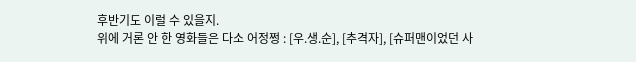후반기도 이럴 수 있을지.
위에 거론 안 한 영화들은 다소 어정쩡 : [우.생.순], [추격자], [슈퍼맨이었던 사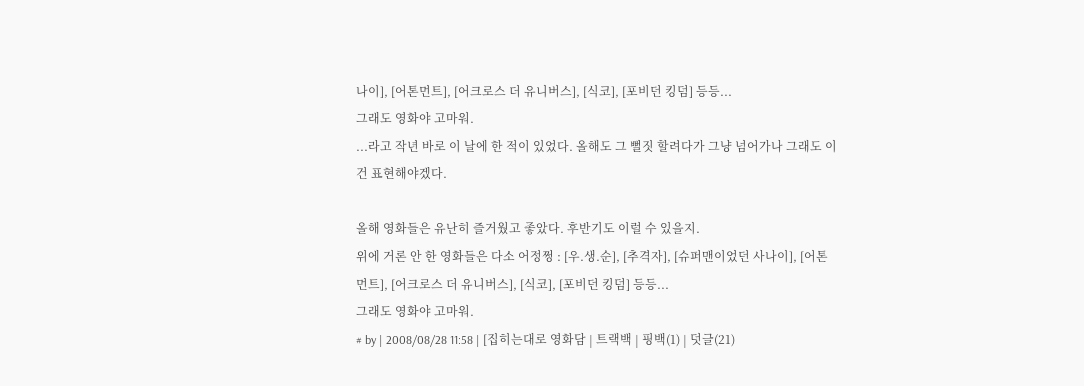나이], [어톤먼트], [어크로스 더 유니버스], [식코], [포비던 킹덤] 등등...
그래도 영화야 고마워.
...라고 작년 바로 이 날에 한 적이 있었다. 올해도 그 뻘짓 할려다가 그냥 넘어가나 그래도 이건 표현해야겠다.

올해 영화들은 유난히 즐거웠고 좋았다. 후반기도 이럴 수 있을지.
위에 거론 안 한 영화들은 다소 어정쩡 : [우.생.순], [추격자], [슈퍼맨이었던 사나이], [어톤먼트], [어크로스 더 유니버스], [식코], [포비던 킹덤] 등등...
그래도 영화야 고마워.
# by | 2008/08/28 11:58 | [집히는대로 영화담 | 트랙백 | 핑백(1) | 덧글(21)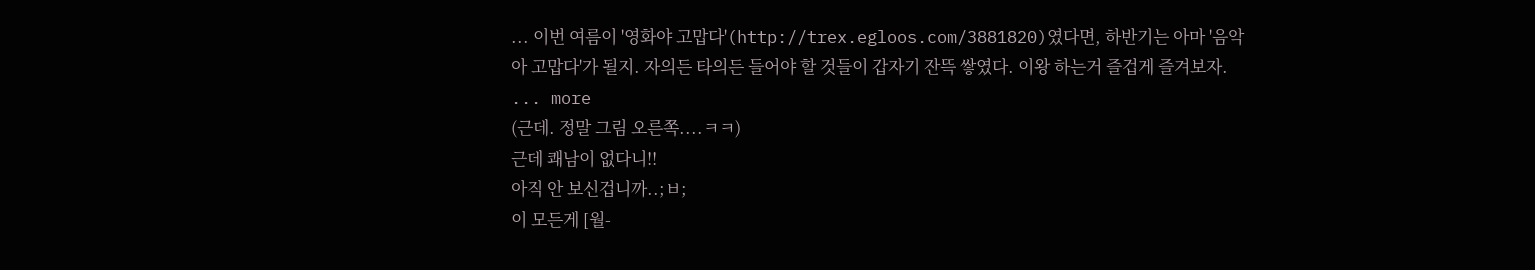... 이번 여름이 '영화야 고맙다'(http://trex.egloos.com/3881820)였다면, 하반기는 아마 '음악아 고맙다'가 될지. 자의든 타의든 들어야 할 것들이 갑자기 잔뜩 쌓였다. 이왕 하는거 즐겁게 즐겨보자. ... more
(근데. 정말 그림 오른쪽....ㅋㅋ)
근데 쾌남이 없다니!!
아직 안 보신겁니까..;ㅂ;
이 모든게 [월-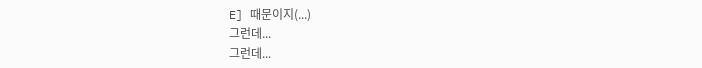E] 때문이지(...)
그런데...
그런데...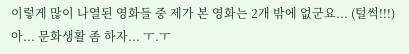이렇게 많이 나열된 영화들 중 제가 본 영화는 2개 밖에 없군요... (털썩!!!)
아... 문화생활 좀 하자... ㅜ.ㅜ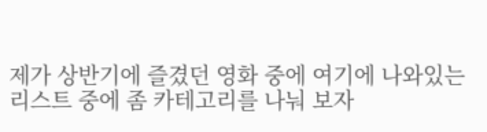제가 상반기에 즐겼던 영화 중에 여기에 나와있는 리스트 중에 좀 카테고리를 나눠 보자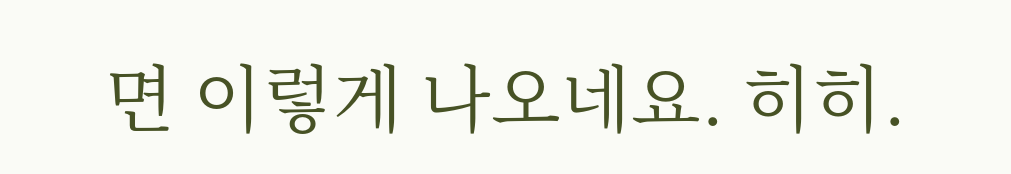면 이렇게 나오네요. 히히.